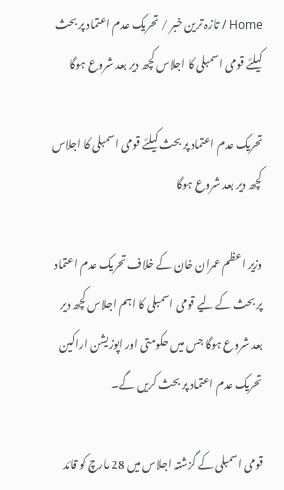Home / تازہ ترین خبر / تحریک عدم اعتماد پر بحث کیلئے قومی اسمبلی کا اجلاس کچھ دیر بعد شروع ہوگا

تحریک عدم اعتماد پر بحث کیلئے قومی اسمبلی کا اجلاس کچھ دیر بعد شروع ہوگا

وزیر اعظم عمران خان کے خلاف تحریک عدم اعتماد پر بحث کے لیے قومی اسمبلی کا اہم اجلاس کچھ دیر بعد شروع ہوگا جس میں حکومتی اور اپوزیشن اراکین تحریک عدم اعتماد پر بحث کریں گے۔

قومی اسمبلی کے گزشتہ اجلاس میں 28 مارچ کو قائد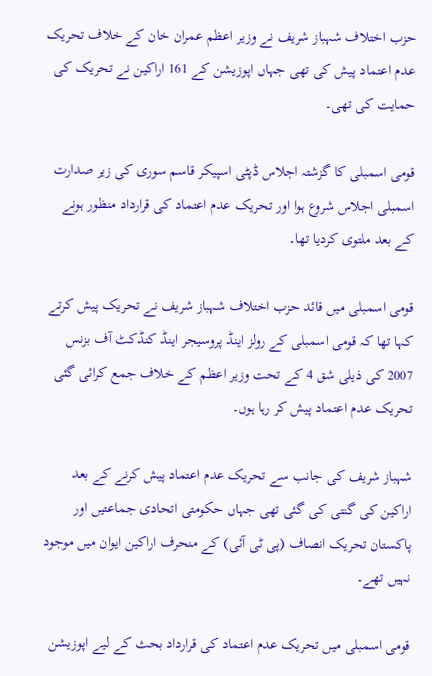حزب اختلاف شہباز شریف نے وزیر اعظم عمران خان کے خلاف تحریک عدم اعتماد پیش کی تھی جہاں اپوزیشن کے 161 اراکین نے تحریک کی حمایت کی تھی۔

قومی اسمبلی کا گزشتہ اجلاس ڈپٹی اسپیکر قاسم سوری کی زیر صدارت اسمبلی اجلاس شروع ہوا اور تحریک عدم اعتماد کی قرارداد منظور ہونے کے بعد ملتوی کردیا تھا۔

قومی اسمبلی میں قائد حزب اختلاف شہباز شریف نے تحریک پیش کرتے کہا تھا کہ قومی اسمبلی کے رولز اینڈ پروسیجر اینڈ کنڈکٹ آف بزنس 2007 کی ذیلی شق 4 کے تحت وزیر اعظم کے خلاف جمع کرائی گئی تحریک عدم اعتماد پیش کر رہا ہوں۔

شہباز شریف کی جانب سے تحریک عدم اعتماد پیش کرنے کے بعد اراکین کی گنتی کی گئی تھی جہاں حکومتی اتحادی جماعتیں اور پاکستان تحریک انصاف (پی ٹی آئی) کے منحرف اراکین ایوان میں موجود نہیں تھے۔

قومی اسمبلی میں تحریک عدم اعتماد کی قرارداد بحث کے لیے اپوزیشن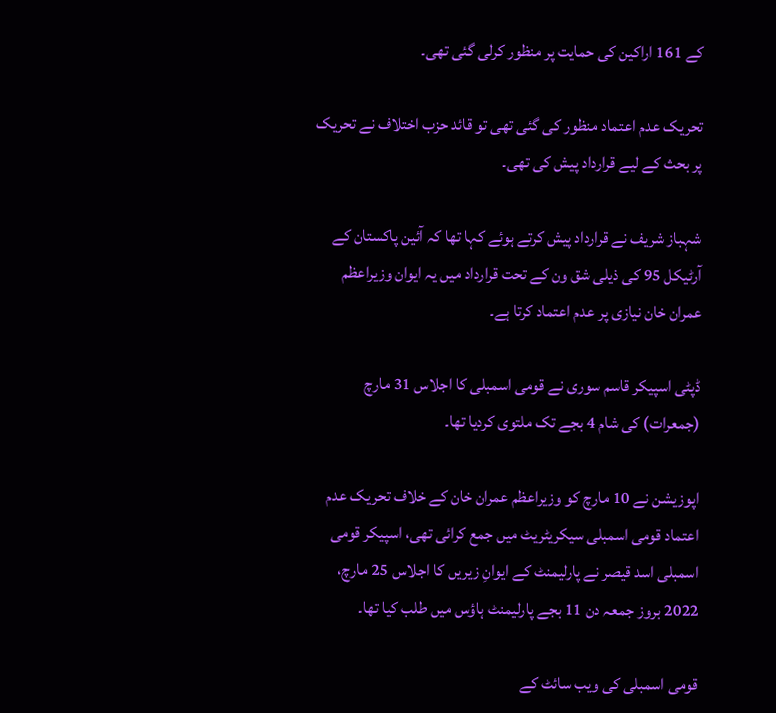کے 161 اراکین کی حمایت پر منظور کرلی گئی تھی۔

تحریک عدم اعتماد منظور کی گئی تھی تو قائد حزب اختلاف نے تحریک پر بحث کے لیے قرارداد پیش کی تھی۔

شہباز شریف نے قرارداد پیش کرتے ہوئے کہا تھا کہ آئین پاکستان کے آرٹیکل 95 کی ذیلی شق ون کے تحت قرارداد میں یہ ایوان وزیراعظم عمران خان نیازی پر عدم اعتماد کرتا ہے۔

ڈپٹی اسپیکر قاسم سوری نے قومی اسمبلی کا اجلاس 31 مارچ (جمعرات) کی شام 4 بجے تک ملتوی کردیا تھا۔

اپوزیشن نے 10 مارچ کو وزیراعظم عمران خان کے خلاف تحریک عدم اعتماد قومی اسمبلی سیکریٹریٹ میں جمع کرائی تھی، اسپیکر قومی اسمبلی اسد قیصر نے پارلیمنٹ کے ایوانِ زیریں کا اجلاس 25 مارچ، 2022 بروز جمعہ دن 11 بجے پارلیمنٹ ہاؤس میں طلب کیا تھا۔

قومی اسمبلی کی ویب سائٹ کے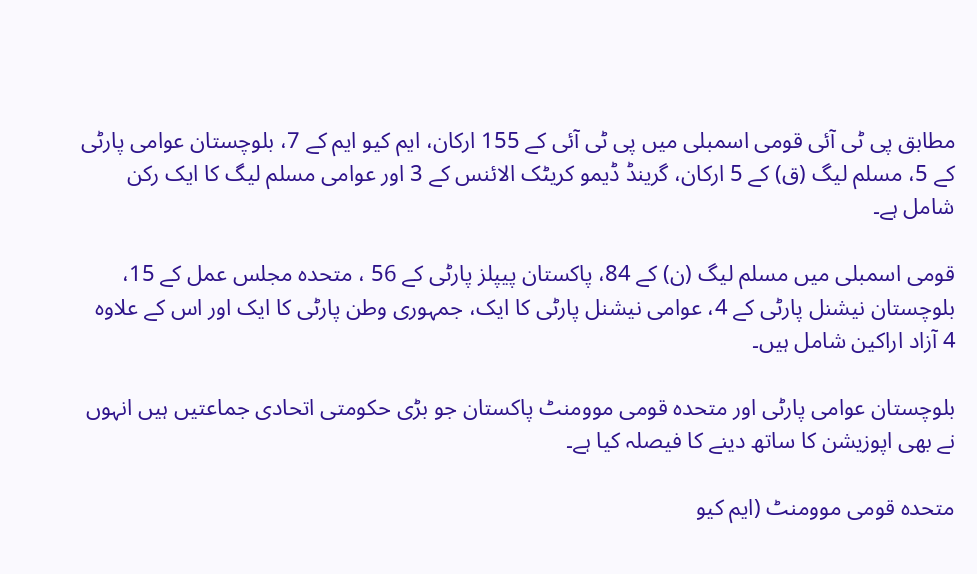مطابق پی ٹی آئی قومی اسمبلی میں پی ٹی آئی کے 155 ارکان، ایم کیو ایم کے 7، بلوچستان عوامی پارٹی کے 5، مسلم لیگ (ق) کے 5 ارکان، گرینڈ ڈیمو کریٹک الائنس کے 3 اور عوامی مسلم لیگ کا ایک رکن شامل ہے۔

قومی اسمبلی میں مسلم لیگ (ن) کے 84، پاکستان پیپلز پارٹی کے 56 ، متحدہ مجلس عمل کے 15، بلوچستان نیشنل پارٹی کے 4، عوامی نیشنل پارٹی کا ایک، جمہوری وطن پارٹی کا ایک اور اس کے علاوہ 4 آزاد اراکین شامل ہیں۔

بلوچستان عوامی پارٹی اور متحدہ قومی موومنٹ پاکستان جو بڑی حکومتی اتحادی جماعتیں ہیں انہوں نے بھی اپوزیشن کا ساتھ دینے کا فیصلہ کیا ہے۔

متحدہ قومی موومنٹ (ایم کیو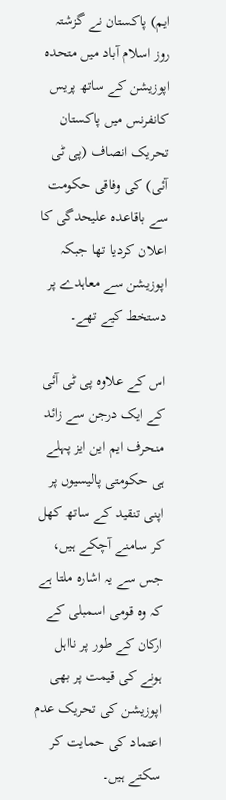ایم) پاکستان نے گزشتہ روز اسلام آباد میں متحدہ اپوزیشن کے ساتھ پریس کانفرنس میں پاکستان تحریک انصاف (پی ٹی آئی) کی وفاقی حکومت سے باقاعدہ علیحدگی کا اعلان کردیا تھا جبکہ اپوزیشن سے معاہدے پر دستخط کیے تھے۔

اس کے علاوہ پی ٹی آئی کے ایک درجن سے زائد منحرف ایم این ایز پہلے ہی حکومتی پالیسیوں پر اپنی تنقید کے ساتھ کھل کر سامنے آچکے ہیں، جس سے یہ اشارہ ملتا ہے کہ وہ قومی اسمبلی کے ارکان کے طور پر نااہل ہونے کی قیمت پر بھی اپوزیشن کی تحریک عدم اعتماد کی حمایت کر سکتے ہیں۔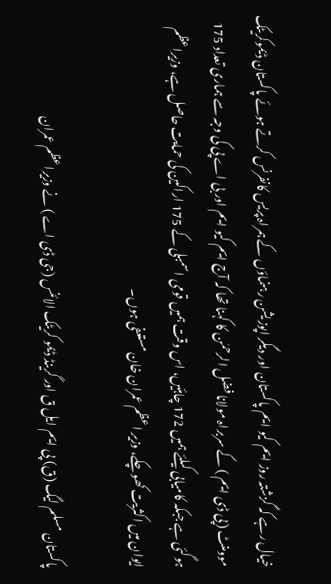خیال رہے کہ گزشتہ روز ایم کیو ایم پاکستان اور دیگر اپوزیشن رہنماؤں کے ہمراہ پریس کانفرنس کرتے ہوئے پاکستان ڈیموکریٹک موومنٹ (پی ڈی ایم ) کے سربراہ مولانا فضل الرحمٰن کا کہنا تھا کہ آج ایم کیو ایم اور بی اے پی کی وجہ سے ہماری تعداد 175 ہوگئی ہے جبکہ کامیابی کیلئے ہمیں 172 چاہئیں، اس وقت ہمیں قومی اسمبلی کے 175 اراکین کی حمایت حاصل ہے، وزیراعظم ایوان میں اکثریت کھوچکے، وزیر اعظم عمران خان مستعفی ہوں۔

پاکستان مسلم لیگ (ق) پی ایم ایل ق اور گرینڈ ڈیمو کریٹک الائنس (جی ڈی اے ) نے وزیراعظم عمران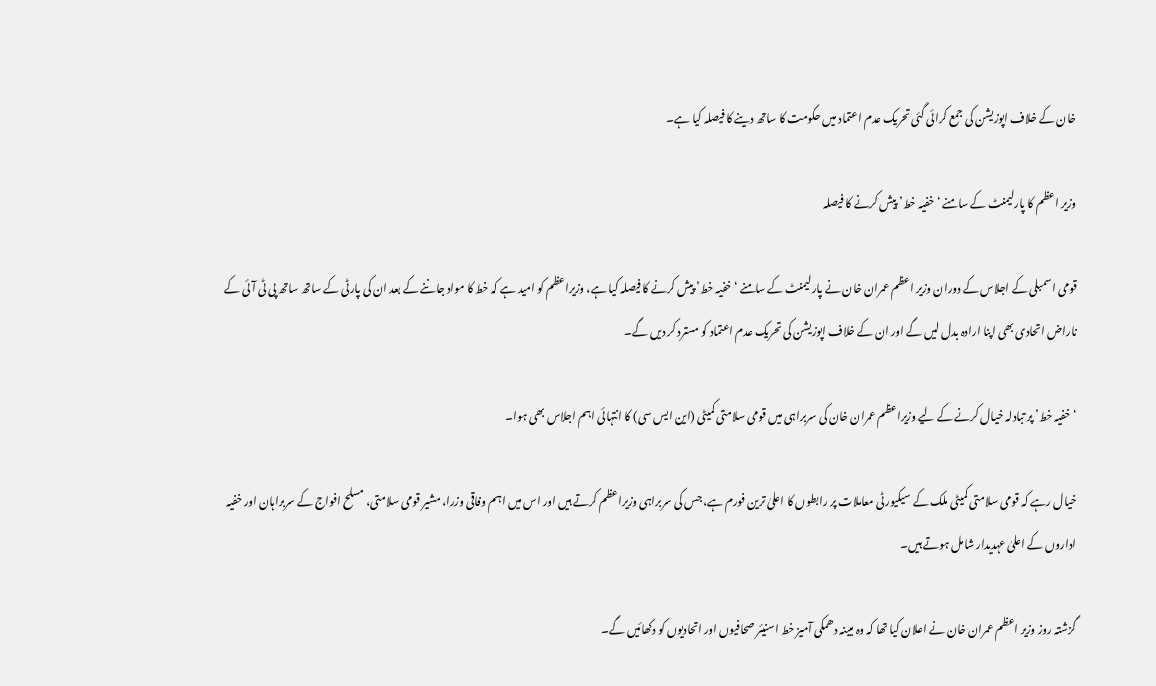خان کے خلاف اپوزیشن کی جمع کرائی گئی تحریک عدم اعتماد میں حکومت کا ساتھ دینے کا فیصلہ کیا ہے۔

وزیر اعظم کا پارلیمنٹ کے سامنے ‘خفیہ خط’ پیش کرنے کا فیصلہ

قومی اسمبلی کے اجلاس کے دوران وزیر اعظم عمران خان نے پارلیمنٹ کے سامنے ‘خفیہ خط’ پیش کرنے کا فیصلہ کیا ہے، وزیراعظم کو امید ہے کہ خط کا مواد جاننے کے بعد ان کی پارٹی کے ساتھ ساتھ پی ٹی آئی کے ناراض اتحادی بھی اپنا ارادہ بدل لیں گے اور ان کے خلاف اپوزیشن کی تحریک عدم اعتماد کو مسترد کر دیں گے۔

‘خفیہ خط’ پر تبادلہ خیال کرنے کے لیے وزیراعظم عمران خان کی سربراہی میں قومی سلامتی کمیٹی (این ایس سی) کا انتہائی اہم اجلاس بھی ہوا۔

خیال رہے کہ قومی سلامتی کمیٹی ملک کے سیکیورٹی معاملات پر رابطوں کا اعلیٰ ترین فورم ہے، جس کی سربراہی وزیراعظم کرتے ہیں اور اس میں اہم وفاقی وزرا، مشیر قومی سلامتی، مسلح افواج کے سربراہان اور خفیہ اداروں کے اعلیٰ عہدیدار شامل ہوتے ہیں۔

گزشتہ روز وزیر اعظم عمران خان نے اعلان کیا تھا کہ وہ مبینہ دھمکی آمیز خط اسنیئر صحافیوں اور اتحادیوں کو دکھائیں گے۔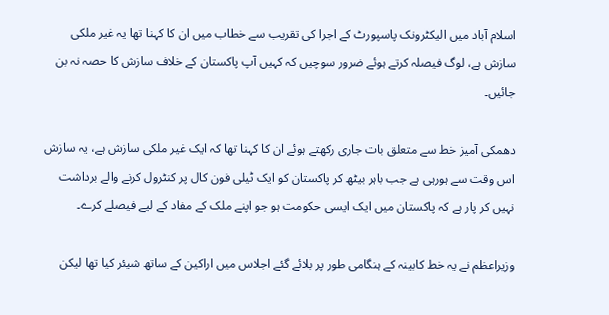اسلام آباد میں الیکٹرونک پاسپورٹ کے اجرا کی تقریب سے خطاب میں ان کا کہنا تھا یہ غیر ملکی سازش ہے، لوگ فیصلہ کرتے ہوئے ضرور سوچیں کہ کہیں آپ پاکستان کے خلاف سازش کا حصہ نہ بن جائیں۔

دھمکی آمیز خط سے متعلق بات جاری رکھتے ہوئے ان کا کہنا تھا کہ ایک غیر ملکی سازش ہے، یہ سازش اس وقت سے ہورہی ہے جب باہر بیٹھ کر پاکستان کو ایک ٹیلی فون کال پر کنٹرول کرنے والے برداشت نہیں کر پار ہے کہ پاکستان میں ایک ایسی حکومت ہو جو اپنے ملک کے مفاد کے لیے فیصلے کرے۔

وزیراعظم نے یہ خط کابینہ کے ہنگامی طور پر بلائے گئے اجلاس میں اراکین کے ساتھ شیئر کیا تھا لیکن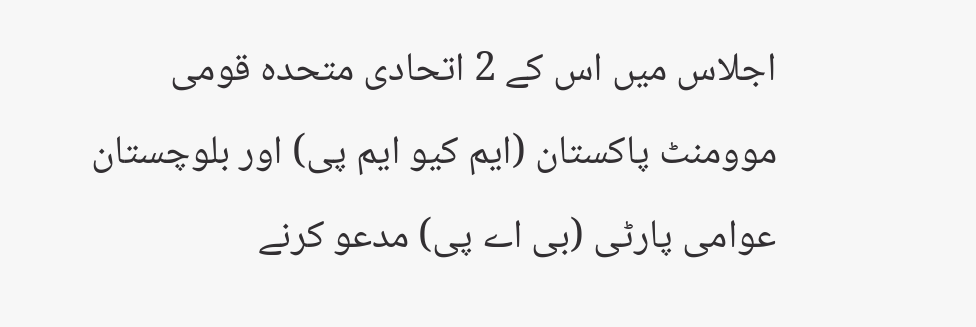اجلاس میں اس کے 2 اتحادی متحدہ قومی موومنٹ پاکستان (ایم کیو ایم پی) اور بلوچستان عوامی پارٹی (بی اے پی) مدعو کرنے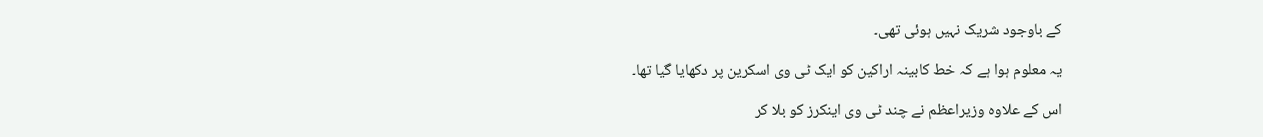کے باوجود شریک نہیں ہوئی تھی۔

یہ معلوم ہوا ہے کہ خط کابینہ اراکین کو ایک ٹی وی اسکرین پر دکھایا گیا تھا۔

اس کے علاوہ وزیراعظم نے چند ٹی وی اینکرز کو بلا کر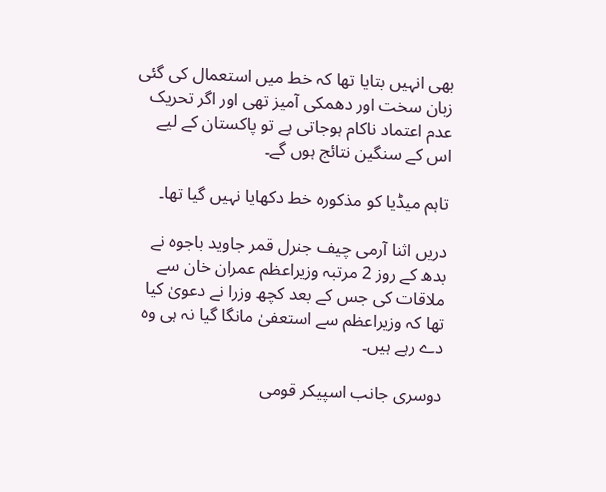بھی انہیں بتایا تھا کہ خط میں استعمال کی گئی زبان سخت اور دھمکی آمیز تھی اور اگر تحریک عدم اعتماد ناکام ہوجاتی ہے تو پاکستان کے لیے اس کے سنگین نتائج ہوں گے۔

تاہم میڈیا کو مذکورہ خط دکھایا نہیں گیا تھا۔

دریں اثنا آرمی چیف جنرل قمر جاوید باجوہ نے بدھ کے روز 2 مرتبہ وزیراعظم عمران خان سے ملاقات کی جس کے بعد کچھ وزرا نے دعویٰ کیا تھا کہ وزیراعظم سے استعفیٰ مانگا گیا نہ ہی وہ دے رہے ہیں۔

دوسری جانب اسپیکر قومی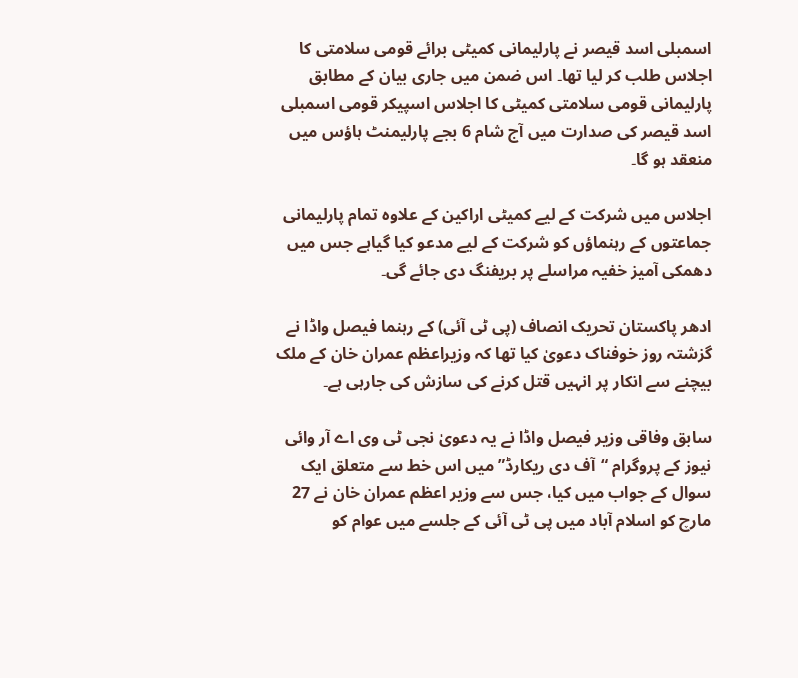اسمبلی اسد قیصر نے پارلیمانی کمیٹی برائے قومی سلامتی کا اجلاس طلب کر لیا تھا۔ اس ضمن میں جاری بیان کے مطابق پارلیمانی قومی سلامتی کمیٹی کا اجلاس اسپیکر قومی اسمبلی اسد قیصر کی صدارت میں آج شام 6 بجے پارلیمنٹ ہاؤس میں منعقد ہو گا۔

اجلاس میں شرکت کے لیے کمیٹی اراکین کے علاوہ تمام پارلیمانی جماعتوں کے رہنماؤں کو شرکت کے لیے مدعو کیا گیاہے جس میں دھمکی آمیز خفیہ مراسلے پر بریفنگ دی جائے گی۔

ادھر پاکستان تحریک انصاف (پی ٹی آئی) کے رہنما فیصل واڈا نے گزشتہ روز خوفناک دعویٰ کیا تھا کہ وزیراعظم عمران خان کے ملک بیچنے سے انکار پر انہیں قتل کرنے کی سازش کی جارہی ہے۔

سابق وفاقی وزیر فیصل واڈا نے یہ دعویٰ نجی ٹی وی اے آر وائی نیوز کے پروگرام “آف دی ریکارڈ” میں اس خط سے متعلق ایک سوال کے جواب میں کیا، جس سے وزیر اعظم عمران خان نے 27 مارچ کو اسلام آباد میں پی ٹی آئی کے جلسے میں عوام کو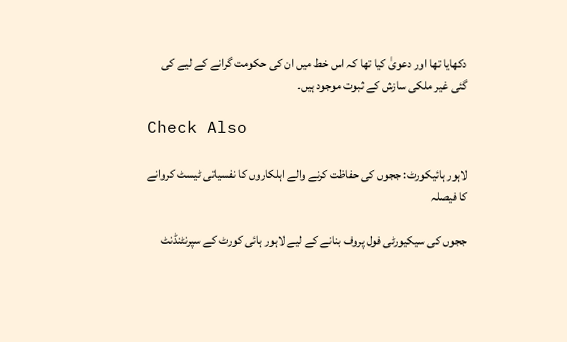دکھایا تھا اور دعویٰ کیا تھا کہ اس خط میں ان کی حکومت گرانے کے لیے کی گئی غیر ملکی سازش کے ثبوت موجود ہیں۔

Check Also

لاہور ہائیکورٹ: ججوں کی حفاظت کرنے والے اہلکاروں کا نفسیاتی ٹیسٹ کروانے کا فیصلہ

ججوں کی سیکیورٹی فول پروف بنانے کے لیے لاہور ہائی کورٹ کے سپرنٹنڈنٹ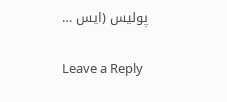پولیس (ایس …

Leave a Reply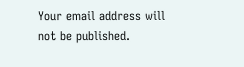Your email address will not be published.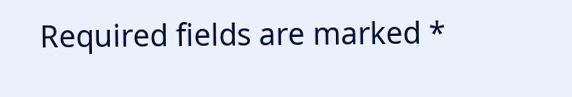Required fields are marked *